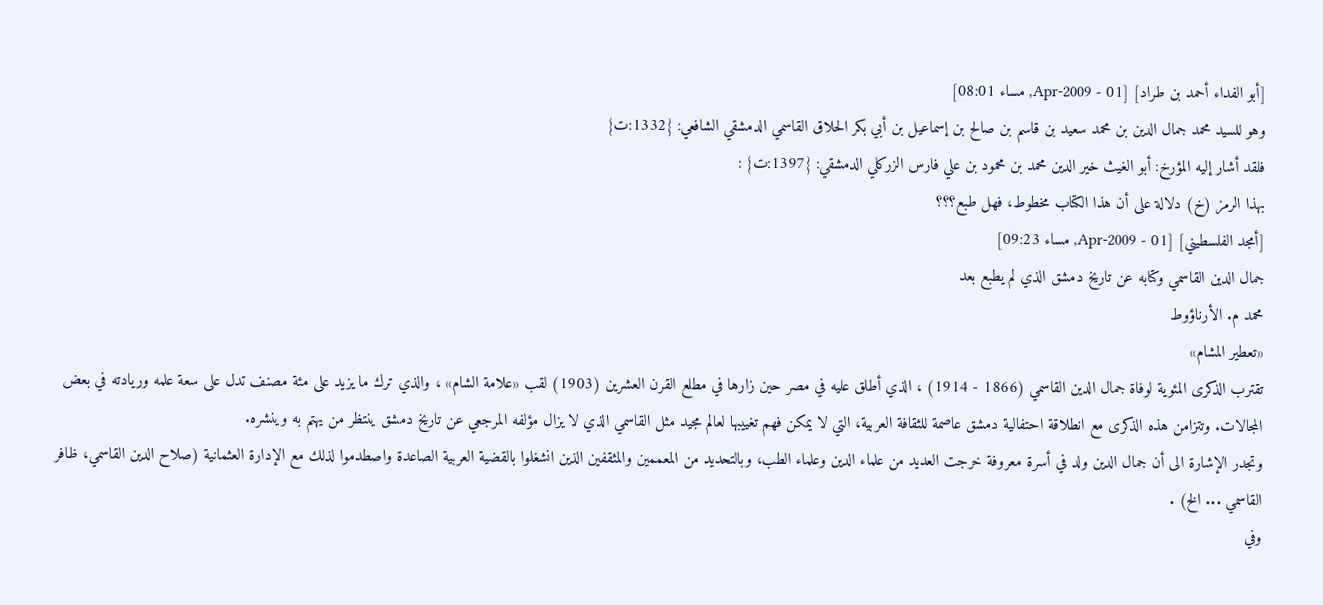[أبو الفداء أحمد بن طراد] [01 - Apr-2009, مساء 08:01]
وهو للسيد محمد جمال الدين بن محمد سعيد بن قاسم بن صالح بن إسماعيل بن أبي بكر الحلاق القاسمي الدمشقي الشافعي: {1332:ت}
فلقد أشار إليه المؤرخ: أبو الغيث خير الدين محمد بن محمود بن علي فارس الزركلي الدمشقي: {1397:ت} :
بهذا الرمز (خ) دلالة على أن هذا الكتاب مخطوط، فهل طبع؟؟؟
[أمجد الفلسطيني] [01 - Apr-2009, مساء 09:23]
جمال الدين القاسمي وكتابه عن تاريخ دمشق الذي لم يطبع بعد
محمد م. الأرناؤوط
«تعطير المشام»
تقترب الذكرى المئوية لوفاة جمال الدين القاسمي (1866 - 1914) ، الذي أطلق عليه في مصر حين زارها في مطلع القرن العشرين (1903) لقب «علامة الشام» ، والذي ترك ما يزيد على مئة مصنف تدل على سعة علمه وريادته في بعض المجالات. وتتزامن هذه الذكرى مع انطلاقة احتفالية دمشق عاصمة للثقافة العربية، التي لا يمكن فهم تغييبها لعالم مجيد مثل القاسمي الذي لا يزال مؤلفه المرجعي عن تاريخ دمشق ينتظر من يهتم به وينشره.
وتجدر الإشارة الى أن جمال الدين ولد في أسرة معروفة خرجت العديد من علماء الدين وعلماء الطب، وبالتحديد من المعممين والمثقفين الذين انشغلوا بالقضية العربية الصاعدة واصطدموا لذلك مع الإدارة العثمانية (صلاح الدين القاسمي، ظافر القاسمي ... الخ) .
وفي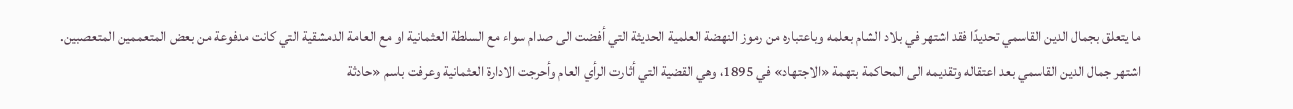ما يتعلق بجمال الدين القاسمي تحديدًا فقد اشتهر في بلاد الشام بعلمه وباعتباره من رموز النهضة العلمية الحديثة التي أفضت الى صدام سواء مع السلطة العثمانية او مع العامة الدمشقية التي كانت مدفوعة من بعض المتعممين المتعصبين.
اشتهر جمال الدين القاسمي بعد اعتقاله وتقديمه الى المحاكمة بتهمة «الاجتهاد» في 1895، وهي القضية التي أثارت الرأي العام وأحرجت الادارة العثمانية وعرفت باسم «حادثة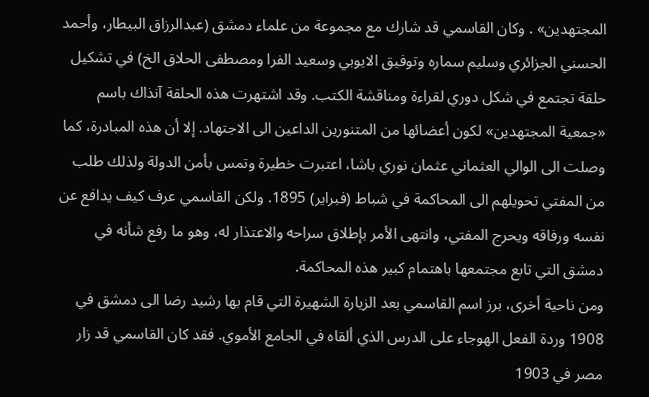المجتهدين» . وكان القاسمي قد شارك مع مجموعة من علماء دمشق (عبدالرزاق البيطار، وأحمد الحسني الجزائري وسليم سماره وتوفيق الايوبي وسعيد الفرا ومصطفى الحلاق الخ) في تشكيل حلقة تجتمع في شكل دوري لقراءة ومناقشة الكتب. وقد اشتهرت هذه الحلقة آنذاك باسم «جمعية المجتهدين» لكون أعضائها من المتنورين الداعين الى الاجتهاد. إلا أن هذه المبادرة، كما وصلت الى الوالي العثماني عثمان نوري باشا، اعتبرت خطيرة وتمس بأمن الدولة ولذلك طلب من المفتي تحويلهم الى المحاكمة في شباط (فبراير) 1895. ولكن القاسمي عرف كيف يدافع عن نفسه ورفاقه ويحرج المفتي، وانتهى الأمر بإطلاق سراحه والاعتذار له، وهو ما رفع شأنه في دمشق التي تابع مجتمعها باهتمام كبير هذه المحاكمة.
ومن ناحية أخرى، برز اسم القاسمي بعد الزيارة الشهيرة التي قام بها رشيد رضا الى دمشق في 1908 وردة الفعل الهوجاء على الدرس الذي ألقاه في الجامع الأموي. فقد كان القاسمي قد زار مصر في 1903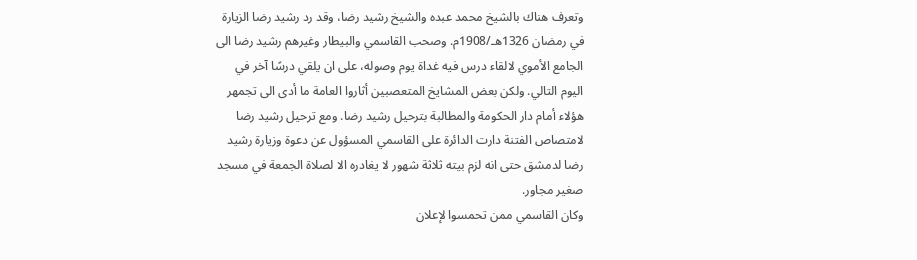وتعرف هناك بالشيخ محمد عبده والشيخ رشيد رضا، وقد رد رشيد رضا الزيارة في رمضان 1326هـ/1908م. وصحب القاسمي والبيطار وغيرهم رشيد رضا الى الجامع الأموي لالقاء درس فيه غداة يوم وصوله، على ان يلقي درسًا آخر في اليوم التالي. ولكن بعض المشايخ المتعصبين أثاروا العامة ما أدى الى تجمهر هؤلاء أمام دار الحكومة والمطالبة بترحيل رشيد رضا. ومع ترحيل رشيد رضا لامتصاص الفتنة دارت الدائرة على القاسمي المسؤول عن دعوة وزيارة رشيد رضا لدمشق حتى انه لزم بيته ثلاثة شهور لا يغادره الا لصلاة الجمعة في مسجد صغير مجاور.
وكان القاسمي ممن تحمسوا لإعلان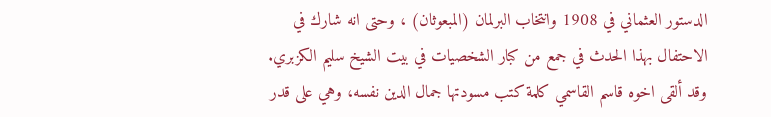الدستور العثماني في 1908 وانتخاب البرلمان (المبعوثان) ، وحتى انه شارك في الاحتفال بهذا الحدث في جمع من كبار الشخصيات في بيت الشيخ سليم الكزبري. وقد ألقى اخوه قاسم القاسمي كلمة كتب مسودتها جمال الدين نفسه، وهي على قدر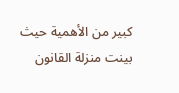كبير من الأهمية حيث بينت منزلة القانون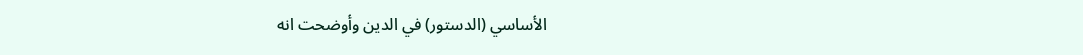الأساسي (الدستور) في الدين وأوضحت انه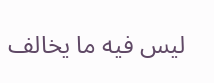ليس فيه ما يخالف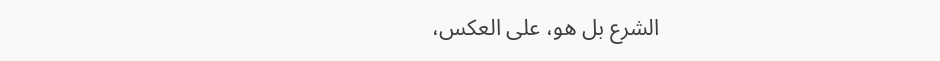الشرع بل هو، على العكس،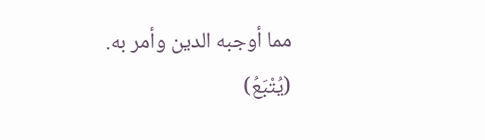مما أوجبه الدين وأمر به.
(يُتْبَعُ)